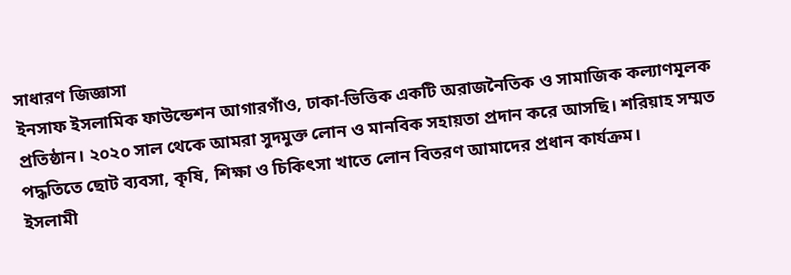সাধারণ জিজ্ঞাসা
ইনসাফ ইসলামিক ফাউন্ডেশন আগারগাঁও, ঢাকা-ভিত্তিক একটি অরাজনৈতিক ও সামাজিক কল্যাণমূলক প্রতিষ্ঠান। ২০২০ সাল থেকে আমরা সুদমুক্ত লোন ও মানবিক সহায়তা প্রদান করে আসছি। শরিয়াহ সম্মত পদ্ধতিতে ছোট ব্যবসা, কৃষি, শিক্ষা ও চিকিৎসা খাতে লোন বিতরণ আমাদের প্রধান কার্যক্রম।
ইসলামী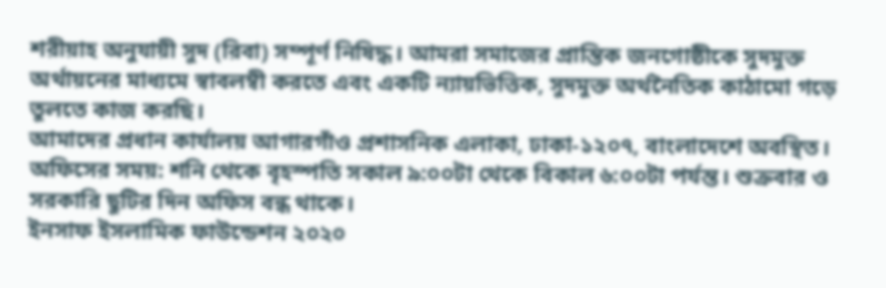শরীয়াহ অনুযায়ী সুদ (রিবা) সম্পূর্ণ নিষিদ্ধ। আমরা সমাজের প্রান্তিক জনগোষ্ঠীকে সুদমুক্ত অর্থায়নের মাধ্যমে স্বাবলম্বী করতে এবং একটি ন্যায়ভিত্তিক, সুদমুক্ত অর্থনৈতিক কাঠামো গড়ে তুলতে কাজ করছি।
আমাদের প্রধান কার্যালয় আগারগাঁও প্রশাসনিক এলাকা, ঢাকা-১২০৭, বাংলাদেশে অবস্থিত। অফিসের সময়: শনি থেকে বৃহস্পতি সকাল ৯:০০টা থেকে বিকাল ৬:০০টা পর্যন্ত। শুক্রবার ও সরকারি ছুটির দিন অফিস বন্ধ থাকে।
ইনসাফ ইসলামিক ফাউন্ডেশন ২০২০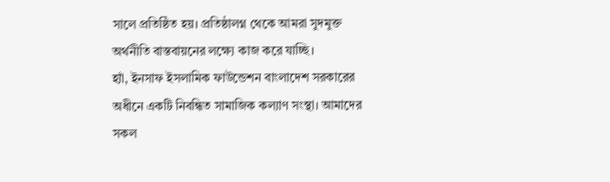সালে প্রতিষ্ঠিত হয়। প্রতিষ্ঠালগ্ন থেকে আমরা সুদমুক্ত অর্থনীতি বাস্তবায়নের লক্ষ্যে কাজ করে যাচ্ছি।
হ্যাঁ, ইনসাফ ইসলামিক ফাউন্ডেশন বাংলাদেশ সরকারের অধীনে একটি নিবন্ধিত সামাজিক কল্যাণ সংস্থা। আমাদের সকল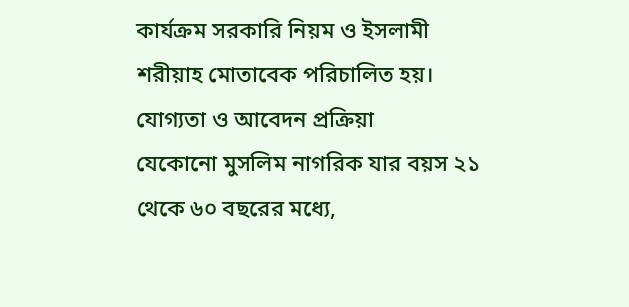কার্যক্রম সরকারি নিয়ম ও ইসলামী শরীয়াহ মোতাবেক পরিচালিত হয়।
যোগ্যতা ও আবেদন প্রক্রিয়া
যেকোনো মুসলিম নাগরিক যার বয়স ২১ থেকে ৬০ বছরের মধ্যে,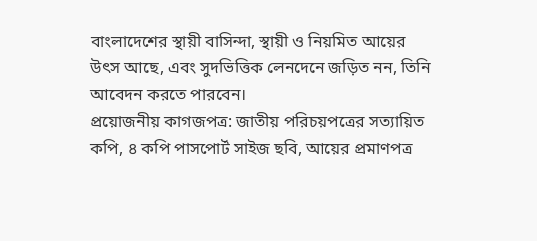বাংলাদেশের স্থায়ী বাসিন্দা, স্থায়ী ও নিয়মিত আয়ের উৎস আছে, এবং সুদভিত্তিক লেনদেনে জড়িত নন, তিনি আবেদন করতে পারবেন।
প্রয়োজনীয় কাগজপত্র: জাতীয় পরিচয়পত্রের সত্যায়িত কপি, ৪ কপি পাসপোর্ট সাইজ ছবি, আয়ের প্রমাণপত্র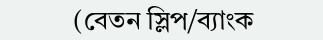(বেতন স্লিপ/ব্যাংক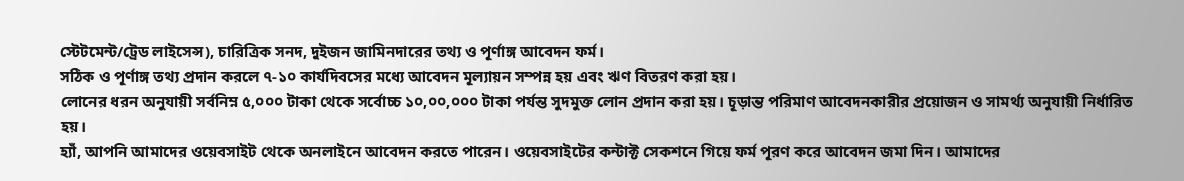স্টেটমেন্ট/ট্রেড লাইসেন্স), চারিত্রিক সনদ, দুইজন জামিনদারের তথ্য ও পূর্ণাঙ্গ আবেদন ফর্ম।
সঠিক ও পূর্ণাঙ্গ তথ্য প্রদান করলে ৭-১০ কার্যদিবসের মধ্যে আবেদন মূল্যায়ন সম্পন্ন হয় এবং ঋণ বিতরণ করা হয়।
লোনের ধরন অনুযায়ী সর্বনিম্ন ৫,০০০ টাকা থেকে সর্বোচ্চ ১০,০০,০০০ টাকা পর্যন্ত সুদমুক্ত লোন প্রদান করা হয়। চূড়ান্ত পরিমাণ আবেদনকারীর প্রয়োজন ও সামর্থ্য অনুযায়ী নির্ধারিত হয়।
হ্যাঁ, আপনি আমাদের ওয়েবসাইট থেকে অনলাইনে আবেদন করতে পারেন। ওয়েবসাইটের কন্টাক্ট সেকশনে গিয়ে ফর্ম পূরণ করে আবেদন জমা দিন। আমাদের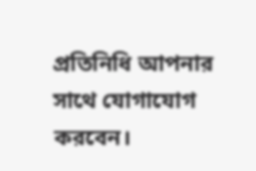প্রতিনিধি আপনার সাথে যোগাযোগ করবেন।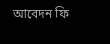আবেদন ফি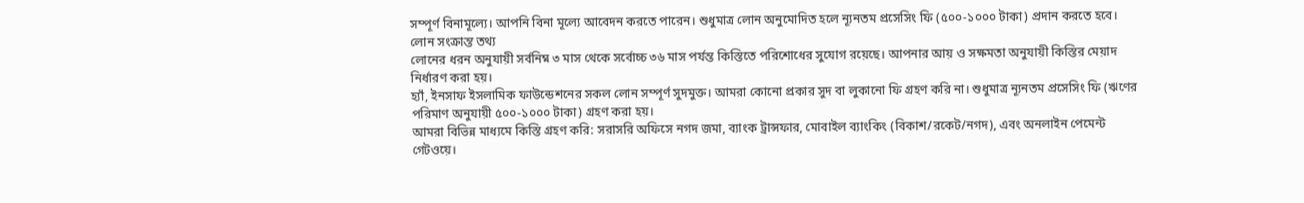সম্পূর্ণ বিনামূল্যে। আপনি বিনা মূল্যে আবেদন করতে পারেন। শুধুমাত্র লোন অনুমোদিত হলে ন্যূনতম প্রসেসিং ফি (৫০০-১০০০ টাকা) প্রদান করতে হবে।
লোন সংক্রান্ত তথ্য
লোনের ধরন অনুযায়ী সর্বনিম্ন ৩ মাস থেকে সর্বোচ্চ ৩৬ মাস পর্যন্ত কিস্তিতে পরিশোধের সুযোগ রয়েছে। আপনার আয় ও সক্ষমতা অনুযায়ী কিস্তির মেয়াদ নির্ধারণ করা হয়।
হ্যাঁ, ইনসাফ ইসলামিক ফাউন্ডেশনের সকল লোন সম্পূর্ণ সুদমুক্ত। আমরা কোনো প্রকার সুদ বা লুকানো ফি গ্রহণ করি না। শুধুমাত্র ন্যূনতম প্রসেসিং ফি (ঋণের পরিমাণ অনুযায়ী ৫০০-১০০০ টাকা) গ্রহণ করা হয়।
আমরা বিভিন্ন মাধ্যমে কিস্তি গ্রহণ করি: সরাসরি অফিসে নগদ জমা, ব্যাংক ট্রান্সফার, মোবাইল ব্যাংকিং (বিকাশ/রকেট/নগদ), এবং অনলাইন পেমেন্ট গেটওয়ে।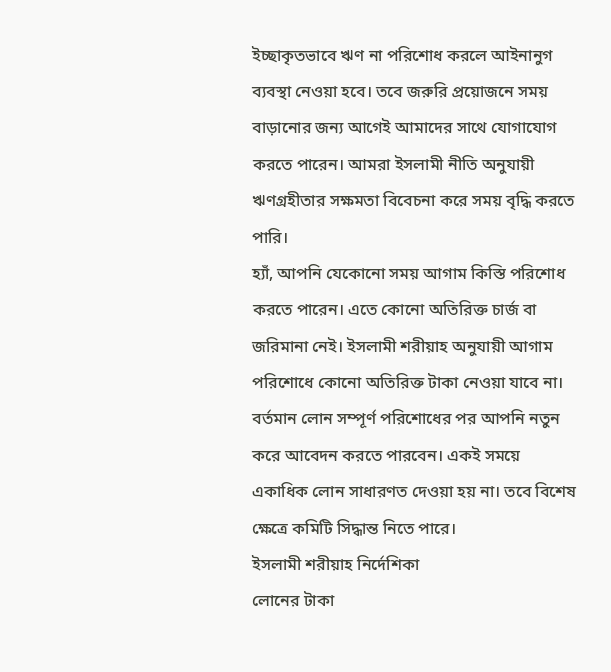ইচ্ছাকৃতভাবে ঋণ না পরিশোধ করলে আইনানুগ ব্যবস্থা নেওয়া হবে। তবে জরুরি প্রয়োজনে সময় বাড়ানোর জন্য আগেই আমাদের সাথে যোগাযোগ করতে পারেন। আমরা ইসলামী নীতি অনুযায়ী ঋণগ্রহীতার সক্ষমতা বিবেচনা করে সময় বৃদ্ধি করতে পারি।
হ্যাঁ, আপনি যেকোনো সময় আগাম কিস্তি পরিশোধ করতে পারেন। এতে কোনো অতিরিক্ত চার্জ বা জরিমানা নেই। ইসলামী শরীয়াহ অনুযায়ী আগাম পরিশোধে কোনো অতিরিক্ত টাকা নেওয়া যাবে না।
বর্তমান লোন সম্পূর্ণ পরিশোধের পর আপনি নতুন করে আবেদন করতে পারবেন। একই সময়ে একাধিক লোন সাধারণত দেওয়া হয় না। তবে বিশেষ ক্ষেত্রে কমিটি সিদ্ধান্ত নিতে পারে।
ইসলামী শরীয়াহ নির্দেশিকা
লোনের টাকা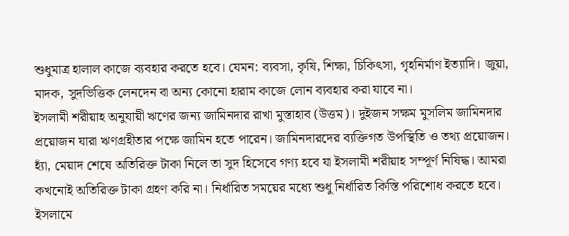শুধুমাত্র হালাল কাজে ব্যবহার করতে হবে। যেমন: ব্যবসা, কৃষি, শিক্ষা, চিকিৎসা, গৃহনির্মাণ ইত্যাদি। জুয়া, মাদক, সুদভিত্তিক লেনদেন বা অন্য কোনো হারাম কাজে লোন ব্যবহার করা যাবে না।
ইসলামী শরীয়াহ অনুযায়ী ঋণের জন্য জামিনদার রাখা মুস্তাহাব (উত্তম)। দুইজন সক্ষম মুসলিম জামিনদার প্রয়োজন যারা ঋণগ্রহীতার পক্ষে জামিন হতে পারেন। জামিনদারদের ব্যক্তিগত উপস্থিতি ও তথ্য প্রয়োজন।
হ্যাঁ, মেয়াদ শেষে অতিরিক্ত টাকা নিলে তা সুদ হিসেবে গণ্য হবে যা ইসলামী শরীয়াহ সম্পূর্ণ নিষিদ্ধ। আমরা কখনোই অতিরিক্ত টাকা গ্রহণ করি না। নির্ধারিত সময়ের মধ্যে শুধু নির্ধারিত কিস্তি পরিশোধ করতে হবে।
ইসলামে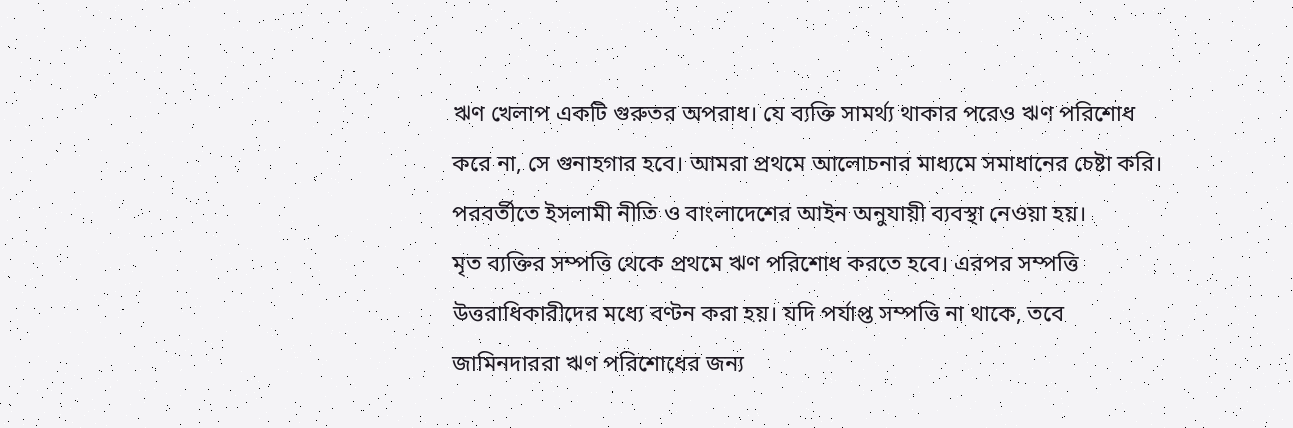ঋণ খেলাপ একটি গুরুতর অপরাধ। যে ব্যক্তি সামর্থ্য থাকার পরেও ঋণ পরিশোধ করে না, সে গুনাহগার হবে। আমরা প্রথমে আলোচনার মাধ্যমে সমাধানের চেষ্টা করি। পরবর্তীতে ইসলামী নীতি ও বাংলাদেশের আইন অনুযায়ী ব্যবস্থা নেওয়া হয়।
মৃত ব্যক্তির সম্পত্তি থেকে প্রথমে ঋণ পরিশোধ করতে হবে। এরপর সম্পত্তি উত্তরাধিকারীদের মধ্যে বণ্টন করা হয়। যদি পর্যাপ্ত সম্পত্তি না থাকে, তবে জামিনদাররা ঋণ পরিশোধের জন্য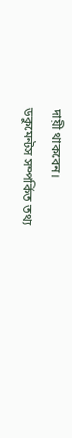দায়ী থাকবেন।
ডকুমেন্টস সম্পর্কিত তথ্য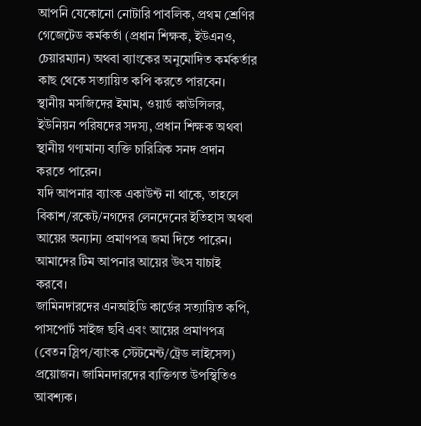আপনি যেকোনো নোটারি পাবলিক, প্রথম শ্রেণির গেজেটেড কর্মকর্তা (প্রধান শিক্ষক, ইউএনও, চেয়ারম্যান) অথবা ব্যাংকের অনুমোদিত কর্মকর্তার কাছ থেকে সত্যায়িত কপি করতে পারবেন।
স্থানীয় মসজিদের ইমাম, ওয়ার্ড কাউন্সিলর, ইউনিয়ন পরিষদের সদস্য, প্রধান শিক্ষক অথবা স্থানীয় গণ্যমান্য ব্যক্তি চারিত্রিক সনদ প্রদান করতে পারেন।
যদি আপনার ব্যাংক একাউন্ট না থাকে, তাহলে বিকাশ/রকেট/নগদের লেনদেনের ইতিহাস অথবা আয়ের অন্যান্য প্রমাণপত্র জমা দিতে পারেন। আমাদের টিম আপনার আয়ের উৎস যাচাই করবে।
জামিনদারদের এনআইডি কার্ডের সত্যায়িত কপি, পাসপোর্ট সাইজ ছবি এবং আয়ের প্রমাণপত্র (বেতন স্লিপ/ব্যাংক স্টেটমেন্ট/ট্রেড লাইসেন্স) প্রয়োজন। জামিনদারদের ব্যক্তিগত উপস্থিতিও আবশ্যক।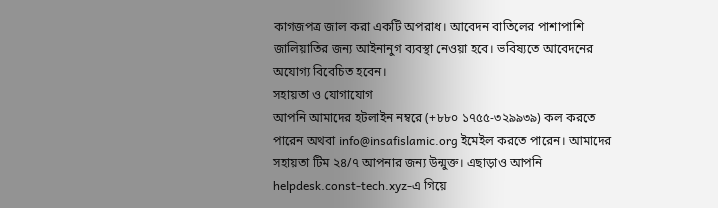কাগজপত্র জাল করা একটি অপরাধ। আবেদন বাতিলের পাশাপাশি জালিয়াতির জন্য আইনানুগ ব্যবস্থা নেওয়া হবে। ভবিষ্যতে আবেদনের অযোগ্য বিবেচিত হবেন।
সহায়তা ও যোগাযোগ
আপনি আমাদের হটলাইন নম্বরে (+৮৮০ ১৭৫৫-৩২৯৯৩৯) কল করতে পারেন অথবা info@insafislamic.org ইমেইল করতে পারেন। আমাদের সহায়তা টিম ২৪/৭ আপনার জন্য উন্মুক্ত। এছাড়াও আপনি helpdesk.const-tech.xyz-এ গিয়ে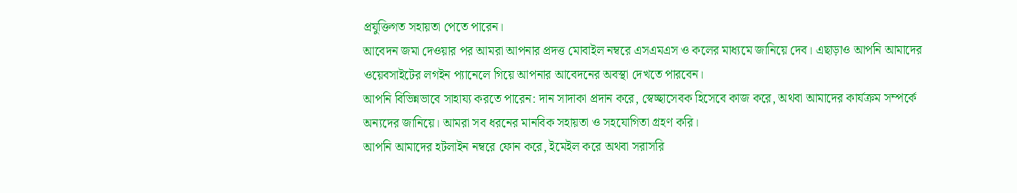প্রযুক্তিগত সহায়তা পেতে পারেন।
আবেদন জমা দেওয়ার পর আমরা আপনার প্রদত্ত মোবাইল নম্বরে এসএমএস ও কলের মাধ্যমে জানিয়ে দেব। এছাড়াও আপনি আমাদের ওয়েবসাইটের লগইন প্যানেলে গিয়ে আপনার আবেদনের অবস্থা দেখতে পারবেন।
আপনি বিভিন্নভাবে সাহায্য করতে পারেন: দান সাদাকা প্রদান করে, স্বেচ্ছাসেবক হিসেবে কাজ করে, অথবা আমাদের কার্যক্রম সম্পর্কে অন্যদের জানিয়ে। আমরা সব ধরনের মানবিক সহায়তা ও সহযোগিতা গ্রহণ করি।
আপনি আমাদের হটলাইন নম্বরে ফোন করে, ইমেইল করে অথবা সরাসরি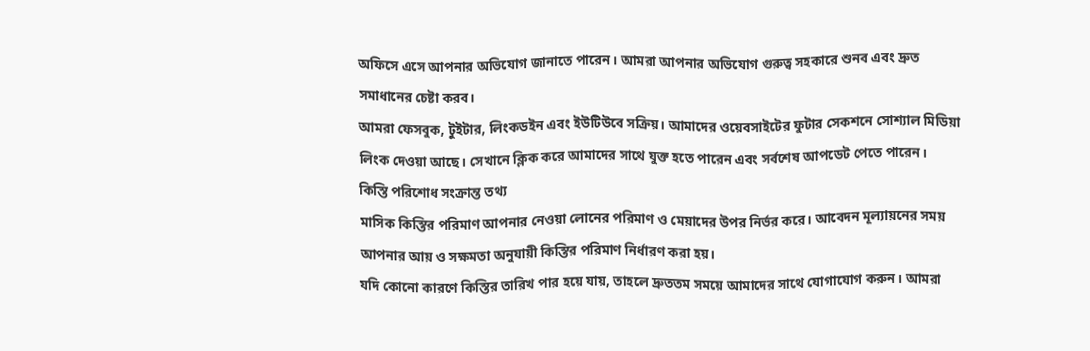অফিসে এসে আপনার অভিযোগ জানাতে পারেন। আমরা আপনার অভিযোগ গুরুত্ব সহকারে শুনব এবং দ্রুত সমাধানের চেষ্টা করব।
আমরা ফেসবুক, টুইটার, লিংকডইন এবং ইউটিউবে সক্রিয়। আমাদের ওয়েবসাইটের ফুটার সেকশনে সোশ্যাল মিডিয়া লিংক দেওয়া আছে। সেখানে ক্লিক করে আমাদের সাথে যুক্ত হতে পারেন এবং সর্বশেষ আপডেট পেতে পারেন।
কিস্তি পরিশোধ সংক্রান্ত তথ্য
মাসিক কিস্তির পরিমাণ আপনার নেওয়া লোনের পরিমাণ ও মেয়াদের উপর নির্ভর করে। আবেদন মূল্যায়নের সময় আপনার আয় ও সক্ষমতা অনুযায়ী কিস্তির পরিমাণ নির্ধারণ করা হয়।
যদি কোনো কারণে কিস্তির তারিখ পার হয়ে যায়, তাহলে দ্রুততম সময়ে আমাদের সাথে যোগাযোগ করুন। আমরা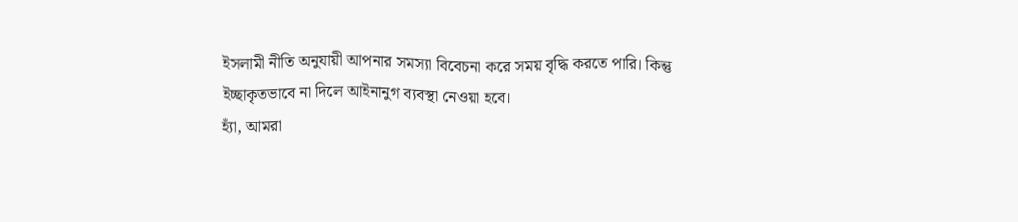ইসলামী নীতি অনুযায়ী আপনার সমস্যা বিবেচনা করে সময় বৃদ্ধি করতে পারি। কিন্তু ইচ্ছাকৃতভাবে না দিলে আইনানুগ ব্যবস্থা নেওয়া হবে।
হ্যাঁ, আমরা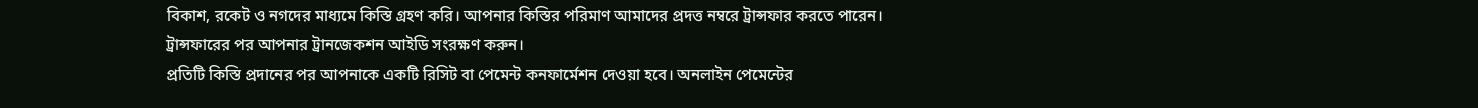বিকাশ, রকেট ও নগদের মাধ্যমে কিস্তি গ্রহণ করি। আপনার কিস্তির পরিমাণ আমাদের প্রদত্ত নম্বরে ট্রান্সফার করতে পারেন। ট্রান্সফারের পর আপনার ট্রানজেকশন আইডি সংরক্ষণ করুন।
প্রতিটি কিস্তি প্রদানের পর আপনাকে একটি রিসিট বা পেমেন্ট কনফার্মেশন দেওয়া হবে। অনলাইন পেমেন্টের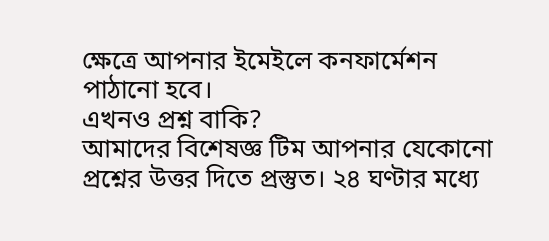ক্ষেত্রে আপনার ইমেইলে কনফার্মেশন পাঠানো হবে।
এখনও প্রশ্ন বাকি?
আমাদের বিশেষজ্ঞ টিম আপনার যেকোনো প্রশ্নের উত্তর দিতে প্রস্তুত। ২৪ ঘণ্টার মধ্যে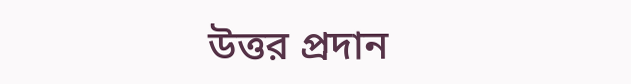উত্তর প্রদান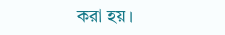করা হয়।